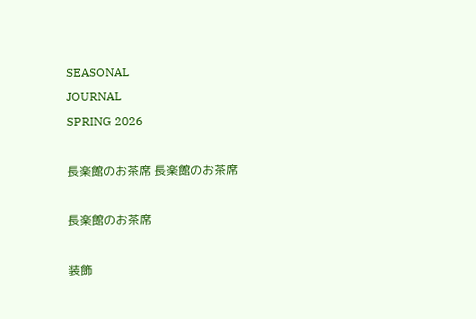SEASONAL
JOURNAL
SPRING 2026

長楽館のお茶席 長楽館のお茶席

長楽館のお茶席

装飾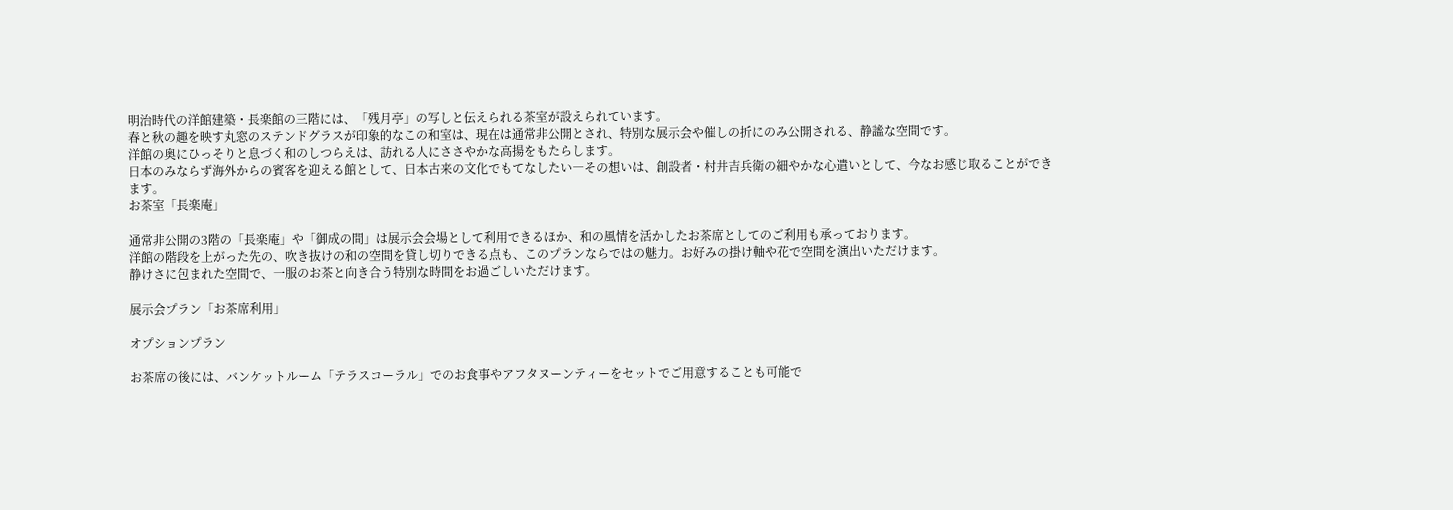明治時代の洋館建築・長楽館の三階には、「残月亭」の写しと伝えられる茶室が設えられています。
春と秋の趣を映す丸窓のステンドグラスが印象的なこの和室は、現在は通常非公開とされ、特別な展示会や催しの折にのみ公開される、静謐な空間です。
洋館の奥にひっそりと息づく和のしつらえは、訪れる人にささやかな高揚をもたらします。
日本のみならず海外からの賓客を迎える館として、日本古来の文化でもてなしたい―その想いは、創設者・村井吉兵衛の細やかな心遣いとして、今なお感じ取ることができます。
お茶室「長楽庵」

通常非公開の3階の「長楽庵」や「御成の間」は展示会会場として利用できるほか、和の風情を活かしたお茶席としてのご利用も承っております。
洋館の階段を上がった先の、吹き抜けの和の空間を貸し切りできる点も、このプランならではの魅力。お好みの掛け軸や花で空間を演出いただけます。
静けさに包まれた空間で、一服のお茶と向き合う特別な時間をお過ごしいただけます。

展示会プラン「お茶席利用」

オプションプラン

お茶席の後には、バンケットルーム「テラスコーラル」でのお食事やアフタヌーンティーをセットでご用意することも可能で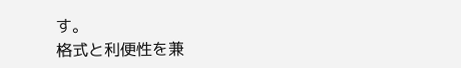す。
格式と利便性を兼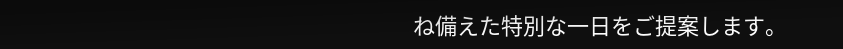ね備えた特別な一日をご提案します。